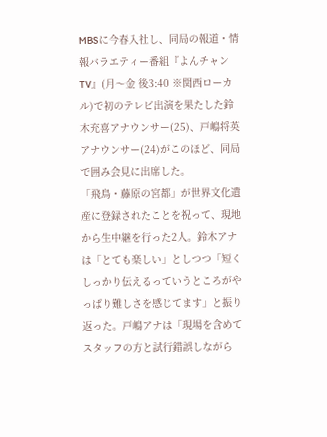MBSに今春入社し、同局の報道・情報バラエティー番組『よんチャンTV』(月〜金 後3:40 ※関西ローカル)で初のテレビ出演を果たした鈴木充喜アナウンサー(25)、戸嶋将英アナウンサー(24)がこのほど、同局で囲み会見に出席した。
「飛鳥・藤原の宮都」が世界文化遺産に登録されたことを祝って、現地から生中継を行った2人。鈴木アナは「とても楽しい」としつつ「短くしっかり伝えるっていうところがやっぱり難しさを感じてます」と振り返った。戸嶋アナは「現場を含めてスタッフの方と試行錯誤しながら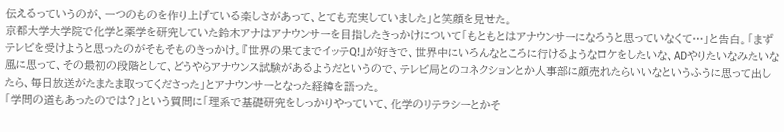伝えるっていうのが、一つのものを作り上げている楽しさがあって、とても充実していました」と笑顔を見せた。
京都大学大学院で化学と薬学を研究していた鈴木アナはアナウンサーを目指したきっかけについて「もともとはアナウンサーになろうと思っていなくて…」と告白。「まずテレビを受けようと思ったのがそもそものきっかけ。『世界の果てまでイッテQ!』が好きで、世界中にいろんなところに行けるようなロケをしたいな、ADやりたいなみたいな風に思って、その最初の段階として、どうやらアナウンス試験があるようだというので、テレビ局とのコネクションとか人事部に顔売れたらいいなというふうに思って出したら、毎日放送がたまたま取ってくださった」とアナウンサーとなった経緯を語った。
「学問の道もあったのでは?」という質問に「理系で基礎研究をしっかりやっていて、化学のリテラシーとかそ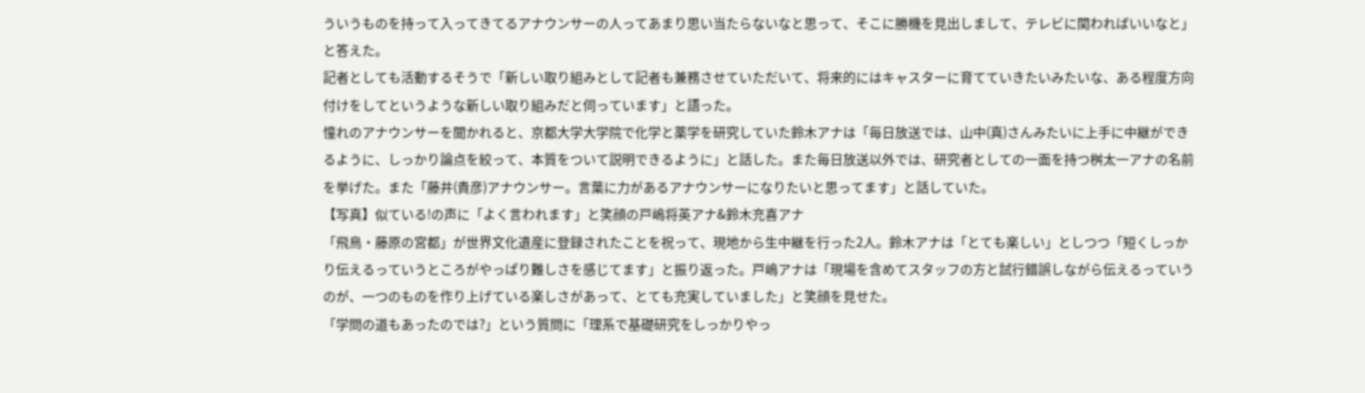ういうものを持って入ってきてるアナウンサーの人ってあまり思い当たらないなと思って、そこに勝機を見出しまして、テレビに関わればいいなと」と答えた。
記者としても活動するそうで「新しい取り組みとして記者も兼務させていただいて、将来的にはキャスターに育てていきたいみたいな、ある程度方向付けをしてというような新しい取り組みだと伺っています」と語った。
憧れのアナウンサーを聞かれると、京都大学大学院で化学と薬学を研究していた鈴木アナは「毎日放送では、山中(真)さんみたいに上手に中継ができるように、しっかり論点を絞って、本質をついて説明できるように」と話した。また毎日放送以外では、研究者としての一面を持つ桝太一アナの名前を挙げた。また「藤井(貴彦)アナウンサー。言葉に力があるアナウンサーになりたいと思ってます」と話していた。
【写真】似ている!の声に「よく言われます」と笑顔の戸嶋将英アナ&鈴木充喜アナ
「飛鳥・藤原の宮都」が世界文化遺産に登録されたことを祝って、現地から生中継を行った2人。鈴木アナは「とても楽しい」としつつ「短くしっかり伝えるっていうところがやっぱり難しさを感じてます」と振り返った。戸嶋アナは「現場を含めてスタッフの方と試行錯誤しながら伝えるっていうのが、一つのものを作り上げている楽しさがあって、とても充実していました」と笑顔を見せた。
「学問の道もあったのでは?」という質問に「理系で基礎研究をしっかりやっ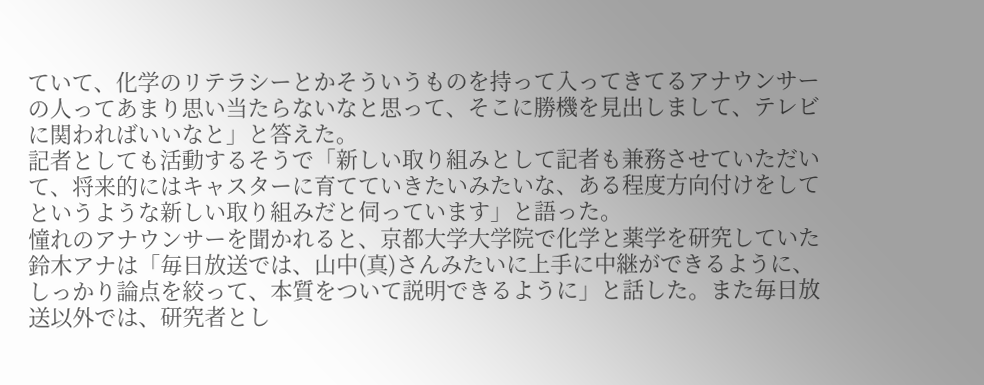ていて、化学のリテラシーとかそういうものを持って入ってきてるアナウンサーの人ってあまり思い当たらないなと思って、そこに勝機を見出しまして、テレビに関わればいいなと」と答えた。
記者としても活動するそうで「新しい取り組みとして記者も兼務させていただいて、将来的にはキャスターに育てていきたいみたいな、ある程度方向付けをしてというような新しい取り組みだと伺っています」と語った。
憧れのアナウンサーを聞かれると、京都大学大学院で化学と薬学を研究していた鈴木アナは「毎日放送では、山中(真)さんみたいに上手に中継ができるように、しっかり論点を絞って、本質をついて説明できるように」と話した。また毎日放送以外では、研究者とし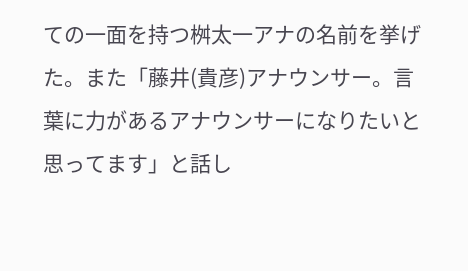ての一面を持つ桝太一アナの名前を挙げた。また「藤井(貴彦)アナウンサー。言葉に力があるアナウンサーになりたいと思ってます」と話し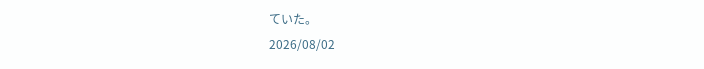ていた。
2026/08/02